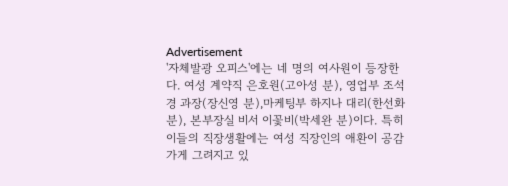Advertisement
'자체발광 오피스'에는 네 명의 여사원이 등장한다. 여성 계약직 은호원(고아성 분), 영업부 조석경 과장(장신영 분),마케팅부 하지나 대리(한선화 분), 본부장실 비서 이꽃비(박세완 분)이다. 특히 이들의 직장생활에는 여성 직장인의 애환이 공감가게 그려지고 있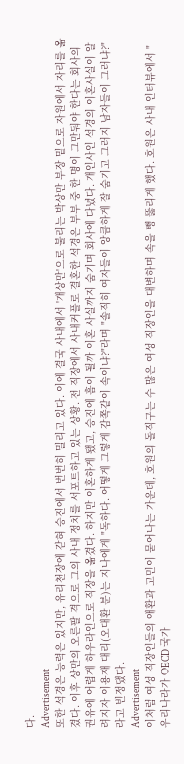다.
Advertisement
또한 석경은 능력은 있지만, 유리천장에 갇혀 승진에서 번번히 밀리고 있다. 이에 결국 사내에서 '개상만'으로 불리는 박상만 부장 밑으로 자원에서 자리를 옮겼다. 이후 상만의 오른팔 격으로 그의 사내 정치를 서포트하고 있는 상황. 전 직장에서 사내커플로 결혼한 석경은 부부 중 한 명이 그만둬야 한다는 회사의 권유에 어렵게 하우라인으로 직장을 옮겼다. 하지만 이혼하게 됐고, 승진에 흠이 될까 이혼 사실까지 숨기며 회사에 다녔다. 개인사인 석경의 이혼사실이 알려지자 이용재 대리(오대환 분)는 지나에게 "독하다. 어떻게 그렇게 감쪽같이 속이냐?"라며 "솔직히 여자들이 앙큼하게 잘 숨기고 그러지 남자들이 그러냐?"라고 빈정댔다.
Advertisement
이처럼 여성 직장인들의 애환과 고민이 묻어나는 가운데, 호원의 돌직구는 수 많은 여성 직장인을 대변하며 속을 뻥 뚫리게 했다. 호원은 사내 인터뷰에서 "우리나라가 OECD 국가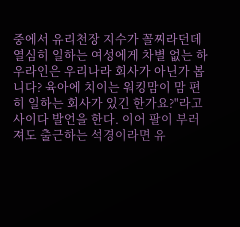중에서 유리천장 지수가 꼴찌라던데 열심히 일하는 여성에게 차별 없는 하우라인은 우리나라 회사가 아닌가 봅니다? 육아에 치이는 워킹맘이 맘 편히 일하는 회사가 있긴 한가요?"라고 사이다 발언을 한다. 이어 팔이 부러져도 출근하는 석경이라면 유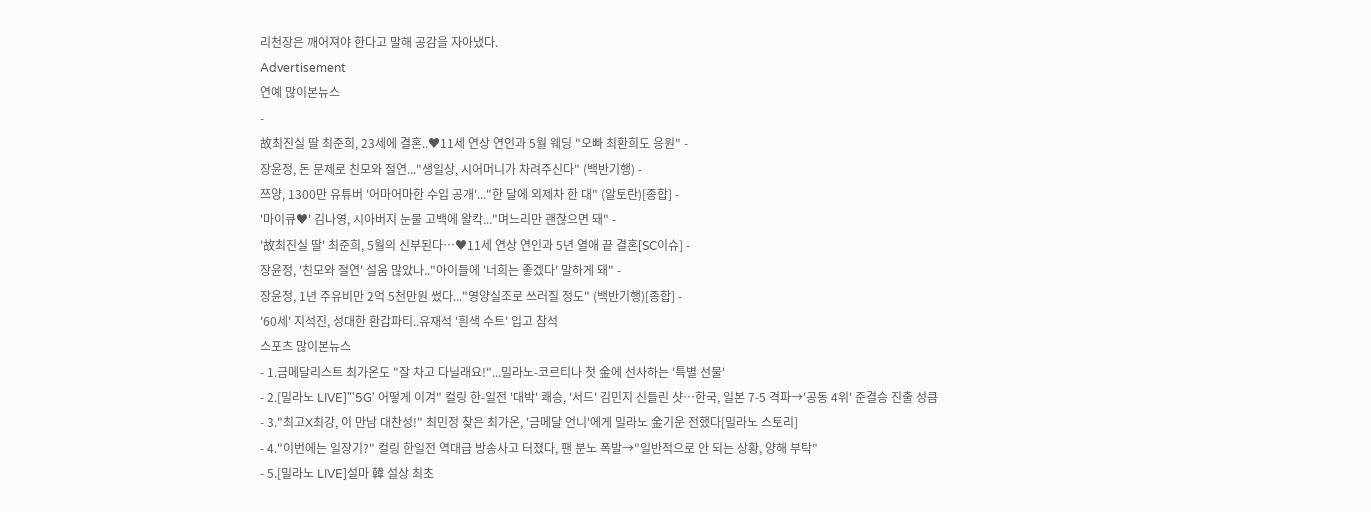리천장은 깨어져야 한다고 말해 공감을 자아냈다.
Advertisement
연예 많이본뉴스
-
故최진실 딸 최준희, 23세에 결혼..♥11세 연상 연인과 5월 웨딩 "오빠 최환희도 응원" -
장윤정, 돈 문제로 친모와 절연..."생일상, 시어머니가 차려주신다" (백반기행) -
쯔양, 1300만 유튜버 '어마어마한 수입 공개'..."한 달에 외제차 한 대" (알토란)[종합] -
'마이큐♥' 김나영, 시아버지 눈물 고백에 왈칵..."며느리만 괜찮으면 돼" -
'故최진실 딸' 최준희, 5월의 신부된다…♥11세 연상 연인과 5년 열애 끝 결혼[SC이슈] -
장윤정, '친모와 절연' 설움 많았나.."아이들에 '너희는 좋겠다' 말하게 돼" -
장윤정, 1년 주유비만 2억 5천만원 썼다..."영양실조로 쓰러질 정도" (백반기행)[종합] -
'60세' 지석진, 성대한 환갑파티..유재석 '흰색 수트' 입고 참석
스포츠 많이본뉴스
- 1.금메달리스트 최가온도 "잘 차고 다닐래요!"...밀라노-코르티나 첫 金에 선사하는 '특별 선물'
- 2.[밀라노 LIVE]"'5G' 어떻게 이겨" 컬링 한-일전 '대박' 쾌승, '서드' 김민지 신들린 샷…한국, 일본 7-5 격파→'공동 4위' 준결승 진출 성큼
- 3."최고X최강, 이 만남 대찬성!" 최민정 찾은 최가온, '금메달 언니'에게 밀라노 金기운 전했다[밀라노 스토리]
- 4."이번에는 일장기?" 컬링 한일전 역대급 방송사고 터졌다, 팬 분노 폭발→"일반적으로 안 되는 상황, 양해 부탁"
- 5.[밀라노 LIVE]설마 韓 설상 최초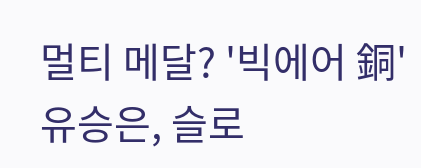멀티 메달? '빅에어 銅' 유승은, 슬로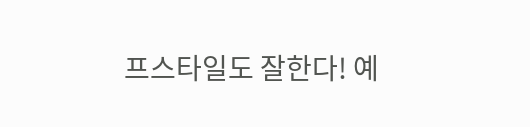프스타일도 잘한다! 예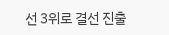선 3위로 결선 진출